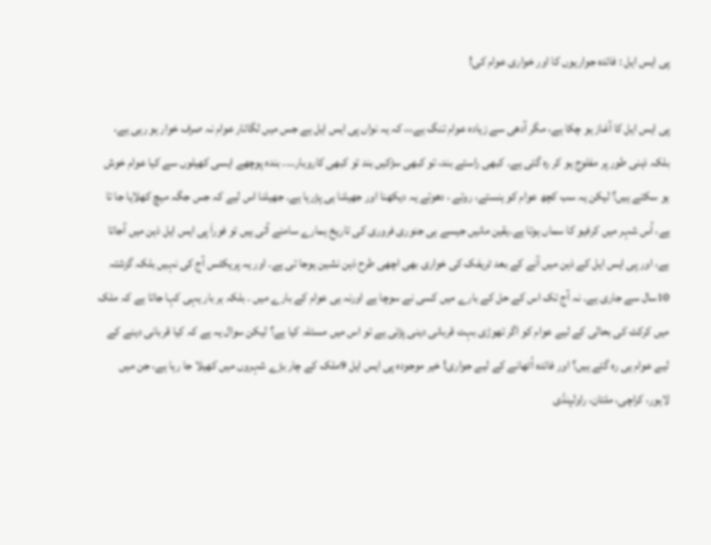پی ایس ایل : فائدہ جواریوں کا اور خواری عوام کی!

پی ایس ایل کا آغاز ہو چکا ہے، مگر آدھی سے زیادہ عوام تنگ ہے،،، کہ یہ نواں پی ایس ایل ہے جس میں لگاتار عوام نہ صرف خوار ہو رہی ہے، بلکہ ذہنی طور پر مفلوج ہو کر رہ گئی ہے۔ کبھی راستے بند، تو کبھی سڑکیں بند تو کبھی کاروبار.... بندہ پوچھے ایسی کھیلوں سے کیا عوام خوش ہو سکتے ہیں؟ لیکن یہ سب کچھ عوام کو ہنستے، روتے ، دھوتے یہ دیکھنا اور جھیلنا ہی پڑرہا ہے۔ جھیلنا اس لیے کہ جس جگہ میچ کھلایا جا تا ہے، اُس شہر میں کرفیو کا سماں ہوتا ہے۔یقین مانیں جیسے ہی جنوری فروری کی تاریخ ہمارے سامنے آتی ہیں تو فوراَ پی ایس ایل ذہن میں آجاتا ہے، اور پی ایس ایل کے ذہن میں آنے کے بعد ٹریفک کی خواری بھی اچھی طرح ذہن نشین ہوجا تی ہے۔ اور یہ پریکٹس آج کی نہیں بلکہ گزشتہ 10سال سے جاری ہے۔ نہ آج تک اس کے حل کے بارے میں کسی نے سوچا ہے اورنہ ہی عوام کے بارے میں ۔ بلکہ ہر بار یہی کہا جاتا ہے کہ ملک میں کرکٹ کی بحالی کے لیے عوام کو اگر تھوڑی بہت قربانی دینی پڑتی ہے تو اس میں مسئلہ کیا ہے؟ لیکن سوال یہ ہے کہ کیا قربانی دینے کے لیے عوام ہی رہ گئے ہیں؟ اور فائدہ اُٹھانے کے لیے جواری! خیر موجودہ پی ایس ایل 9ملک کے چار بڑے شہروں میں کھیلا جا رہا ہے، جن میں لاہور، کراچی، ملتان، راولپنڈی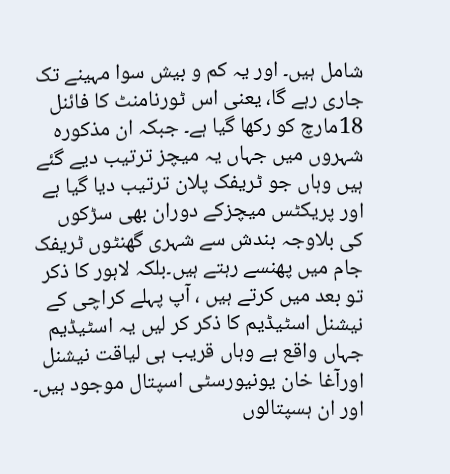شامل ہیں۔ اور یہ کم و بیش سوا مہینے تک جاری رہے گا، یعنی اس ٹورنامنٹ کا فائنل 18مارچ کو رکھا گیا ہے۔ جبکہ ان مذکورہ شہروں میں جہاں یہ میچز ترتیب دیے گئے ہیں وہاں جو ٹریفک پلان ترتیب دیا گیا ہے اور پریکٹس میچزکے دوران بھی سڑکوں کی بلاوجہ بندش سے شہری گھنٹوں ٹریفک جام میں پھنسے رہتے ہیں۔بلکہ لاہور کا ذکر تو بعد میں کرتے ہیں ، آپ پہلے کراچی کے نیشنل اسٹیڈیم کا ذکر کر لیں یہ اسٹیڈیم جہاں واقع ہے وہاں قریب ہی لیاقت نیشنل اورآغا خان یونیورسٹی اسپتال موجود ہیں۔ اور ان ہسپتالوں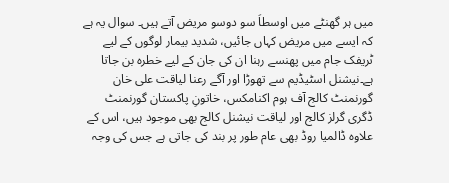میں ہر گھنٹے میں اوسطاَ سو دوسو مریض آتے ہیں۔ سوال یہ ہے کہ ایسے میں مریض کہاں جائیں، شدید بیمار لوگوں کے لیے ٹریفک جام میں پھنسے رہنا ان کی جان کے لیے خطرہ بن جاتا ہے۔نیشنل اسٹیڈیم سے تھوڑا اور آگے رعنا لیاقت علی خان گورنمنٹ کالج آف ہوم اکنامکس، خاتونِ پاکستان گورنمنٹ ڈگری گرلز کالج اور لیاقت نیشنل کالج بھی موجود ہیں، اس کے علاوہ ڈالمیا روڈ بھی عام طور پر بند کی جاتی ہے جس کی وجہ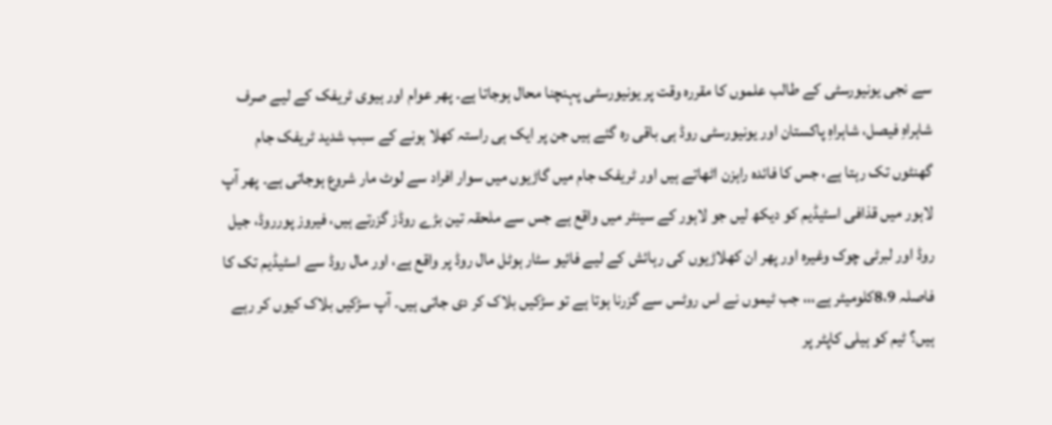سے نجی یونیورسٹی کے طالب علموں کا مقررہ وقت پر یونیورسٹی پہنچنا محال ہوجاتا ہے۔ پھر عوام اور ہیوی ٹریفک کے لیے صرف شاہراہِ فیصل، شاہراہِ پاکستان اور یونیورسٹی روڈ ہی باقی رہ گئے ہیں جن پر ایک ہی راستہ کھلا ہونے کے سبب شدید ٹریفک جام گھنٹوں تک رہتا ہے، جس کا فائدہ راہزن اٹھاتے ہیں اور ٹریفک جام میں گاڑیوں میں سوار افراد سے لوٹ مار شروع ہوجاتی ہے۔ پھر آپ لاہور میں قذافی اسٹیڈیم کو دیکھ لیں جو لاہور کے سینٹر میں واقع ہے جس سے ملحقہ تین بڑے روڈز گزرتے ہیں، فیروز پورروڈ، جیل روڈ اور لبرٹی چوک وغیرہ اور پھر ان کھلاڑیوں کی رہائش کے لیے فائیو سٹار ہوٹل مال روڈ پر واقع ہے، اور مال روڈ سے اسٹیڈیم تک کا فاصلہ 8،9کلومیٹر ہے،،، جب ٹیموں نے اس روٹس سے گزرنا ہوتا ہے تو سڑکیں بلاک کر دی جاتی ہیں۔ آپ سڑکیں بلاک کیوں کر رہے ہیں؟ ٹیم کو ہیلی کاپٹر پر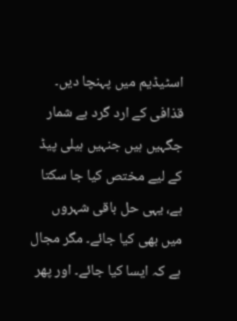اسٹیڈیم میں پہنچا دیں۔ قذافی کے ارد گرد بے شمار جگہیں ہیں جنہیں ہیلی پیڈ کے لیے مختص کیا جا سکتا ہے، یہی حل باقی شہروں میں بھی کیا جائے۔ مگر مجال ہے کہ ایسا کیا جائے۔ اور پھر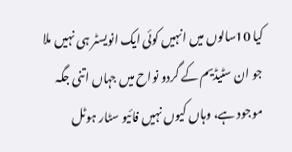کیا 10سالوں میں انہیں کوئی ایک انویسٹر ہی نہیں ملا جو ان سٹیڈیم کے گردو نواح میں جہاں اتنی جگہ موجود ہے، وہاں کیوں نہیں فائیو سٹار ہوٹل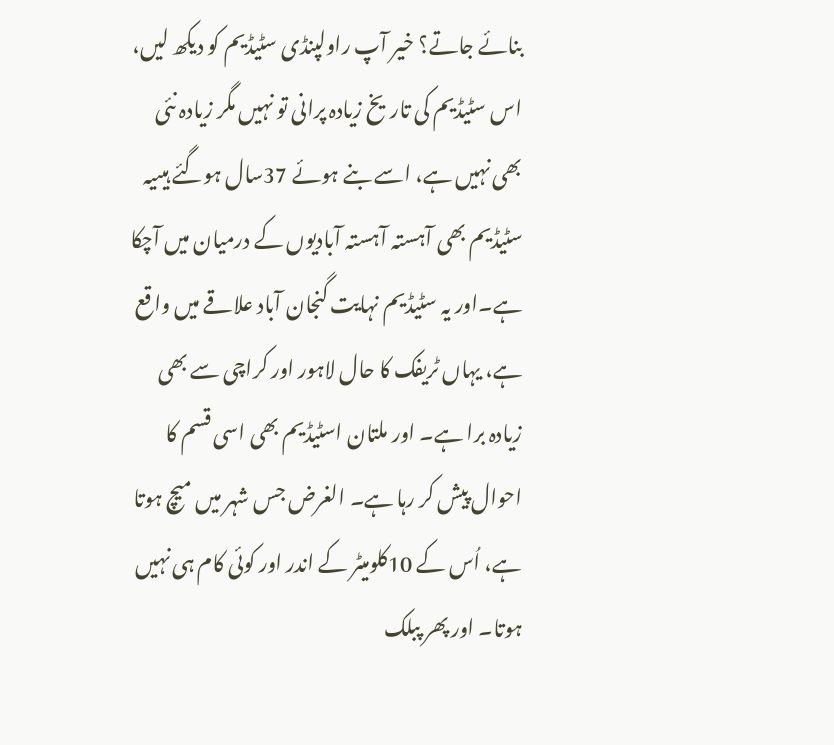بنائے جاتے؟ خیر آپ راولپنڈی سٹیڈیم کو دیکھ لیں، اس سٹیڈیم کی تاریخ زیادہ پرانی تو نہیں مگر زیادہ نئی بھی نہیں ہے، اسے بنے ہوئے 37سال ہوگئے ہیںیہ سٹیڈیم بھی آہستہ آہستہ آبادیوں کے درمیان میں آچکا ہے۔اور یہ سٹیڈیم نہایت گنجان آباد علاقے میں واقع ہے، یہاں ٹریفک کا حال لاہور اور کراچی سے بھی زیادہ برا ہے۔ اور ملتان اسٹیڈیم بھی اسی قسم کا احوال پیش کر رہا ہے۔ الغرض جس شہر میں میچ ہوتا ہے، اُس کے 10کلومیٹر کے اندر اور کوئی کام ہی نہیں ہوتا۔ اور پھر پبلک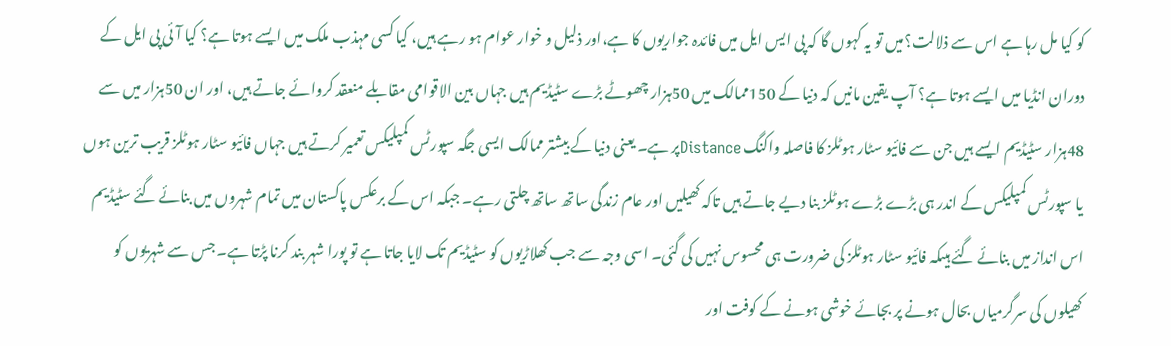کو کیا مل رہا ہے اس سے ذلالت؟میں تو یہ کہوں گا کہ پی ایس ایل میں فائدہ جواریوں کا ہے،اور ذلیل و خوار عوام ہو رہے ہیں، کیا کسی مہذب ملک میں ایسے ہوتا ہے؟ کیا آئی پی ایل کے دوران انڈیا میں ایسے ہوتا ہے؟ آپ یقین مانیں کہ دنیا کے 150ممالک میں 50ہزار چھوٹے بڑے سٹیڈیم ہیں جہاں بین الاقوامی مقابلے منعقد کروائے جاتے ہیں، اور ان 50ہزار میں سے 48ہزار سٹیڈیم ایسے ہیں جن سے فائیو سٹار ہوٹلز کا فاصلہ واکنگ Distanceپر ہے۔ یعنی دنیا کے بیشتر ممالک ایسی جگہ سپورٹس کمپلیکس تعمیر کرتے ہیں جہاں فائیو سٹار ہوٹلز قریب ترین ہوں یا سپورٹس کمپلیکس کے اندر ہی بڑے بڑے ہوٹلز بنا دیے جاتے ہیں تاکہ کھیلیں اور عام زندگی ساتھ ساتھ چلتی رہے۔ جبکہ اس کے برعکس پاکستان میں تمام شہروں میں بنائے گئے سٹیڈیم اس انداز میں بنائے گئے ہیںکہ فائیو سٹار ہوٹلز کی ضرورت ہی محسوس نہیں کی گئی۔ اسی وجہ سے جب کھلاڑیوں کو سٹیڈیم تک لایا جاتا ہے تو پورا شہر بند کرنا پڑتا ہے۔ جس سے شہریوں کو کھیلوں کی سرگرمیاں بحال ہونے پر بجائے خوشی ہونے کے کوفت اور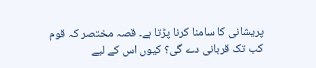پریشانی کا سامنا کرنا پڑتا ہے۔ قصہ مختصر کہ قوم کب تک قربانی دے گی؟ کیوں اس کے لیے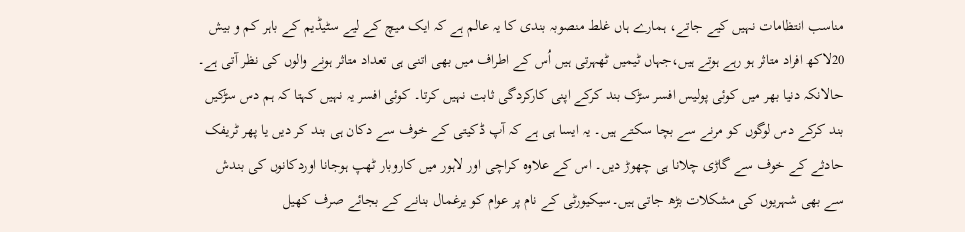مناسب انتظامات نہیں کیے جاتے، ہمارے ہاں غلط منصوبہ بندی کا یہ عالم ہے کہ ایک میچ کے لیے سٹیڈیم کے باہر کم و بیش 20لاکھ افراد متاثر ہو رہے ہوتے ہیں،جہاں ٹیمیں ٹھہرتی ہیں اُس کے اطراف میں بھی اتنی ہی تعداد متاثر ہونے والوں کی نظر آتی ہے۔ حالانکہ دنیا بھر میں کوئی پولیس افسر سڑک بند کرکے اپنی کارکردگی ثابت نہیں کرتا۔ کوئی افسر یہ نہیں کہتا کہ ہم دس سڑکیں بند کرکے دس لوگوں کو مرنے سے بچا سکتے ہیں۔ یہ ایسا ہی ہے کہ آپ ڈکیتی کے خوف سے دکان ہی بند کر دیں یا پھر ٹریفک حادثے کے خوف سے گاڑی چلانا ہی چھوڑ دیں۔ اس کے علاوہ کراچی اور لاہور میں کاروبار ٹھپ ہوجانا اوردکانوں کی بندش سے بھی شہریوں کی مشکلات بڑھ جاتی ہیں۔سیکیورٹی کے نام پر عوام کو یرغمال بنانے کے بجائے صرف کھیل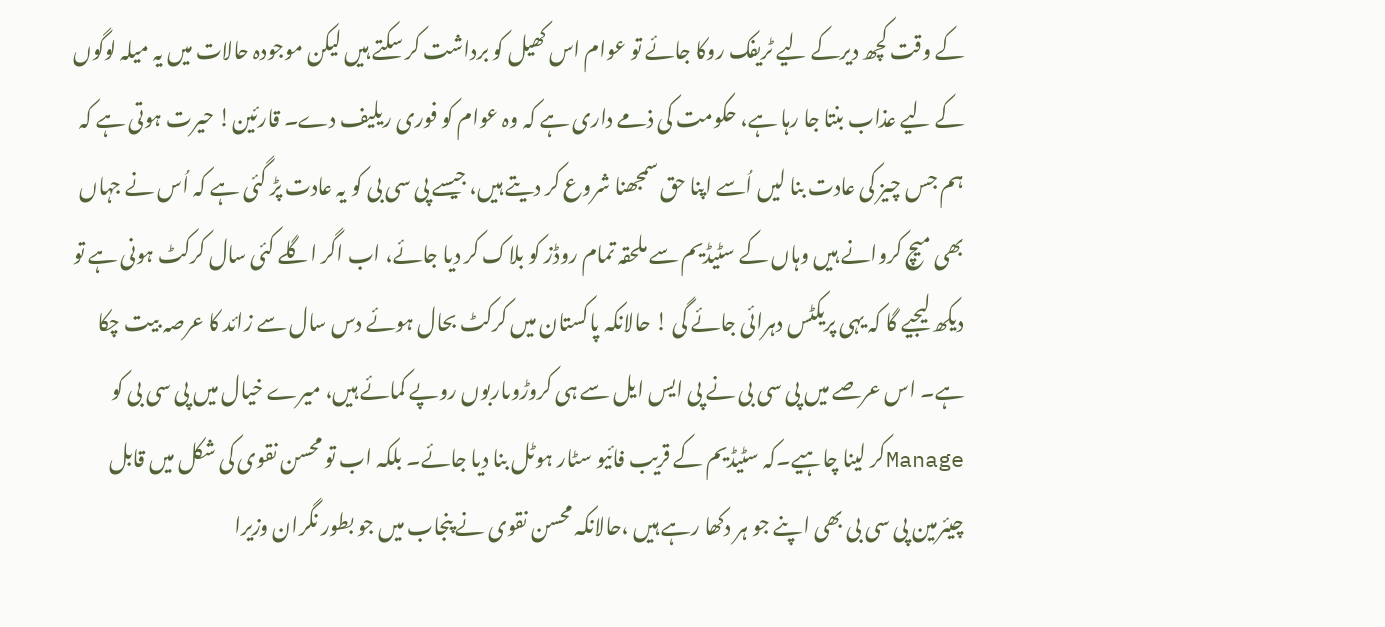کے وقت کچھ دیرکے لیے ٹریفک روکا جائے تو عوام اس کھیل کو برداشت کر سکتے ہیں لیکن موجودہ حالات میں یہ میلہ لوگوں کے لیے عذاب بنتا جا رہا ہے، حکومت کی ذمے داری ہے کہ وہ عوام کو فوری ریلیف دے۔ قارئین! حیرت ہوتی ہے کہ ہم جس چیز کی عادت بنا لیں اُسے اپنا حق سمجھنا شروع کر دیتے ہیں، جیسے پی سی بی کو یہ عادت پڑ گئی ہے کہ اُس نے جہاں بھی میچ کروانے ہیں وہاں کے سٹیڈیم سے ملحقہ تمام روڈز کو بلاک کر دیا جائے، اب اگر اگلے کئی سال کرکٹ ہونی ہے تو دیکھ لیجیے گا کہ یہی پریکٹس دہرائی جائے گی ! حالانکہ پاکستان میں کرکٹ بحال ہوئے دس سال سے زائد کا عرصہ بیت چکا ہے۔ اس عرصے میں پی سی بی نے پی ایس ایل سے ہی کروڑوںاربوں روپے کمائے ہیں، میرے خیال میں پی سی بی کو Manageکر لینا چاہیے۔کہ سٹیڈیم کے قریب فائیو سٹار ہوٹل بنا دیا جائے۔ بلکہ اب تو محسن نقوی کی شکل میں قابل چیئرمین پی سی بی بھی اپنے جو ہر دکھا رہے ہیں ،حالانکہ محسن نقوی نے پنجاب میں جو بطور نگران وزیرا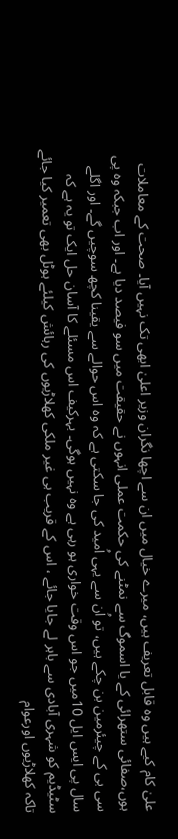علیٰ کام کیے ہیں وہ قابل تعریف ہیں، میرے خیال میں ان سے اچھا نگران وزیر اعلیٰ ابھی تک نہیں آیا۔ صحت کے معاملات ہوں،صفائی ستھرائی کے یا اسموگ سے نمٹنے کی حکمت عملی انہوں نے حقیقت میں سو فیصد دیا ہے۔ اور اب جبکہ وہ پی سی بی کے چیئرمین بن چکے ہیں، تو اُن سے یہی اُمید کی جا سکتی ہے کہ وہ اس حوالے سے یقینا کچھ سوچیں گے۔ اور اگلے سال پی ایس ایل 10میں جو اس وقت خواری ہو رہی ہے وہ نہیں ہوگی۔ بہرکیف اس مسئلے کا آسان حل ایک تو یہ ہے کہ سٹیڈیم کو شہری آبادی سے باہر لے جایا جائے ، اس کے قریب ہی غیر ملکی کھلاڑیوں کی رہائش کیلئے ہوٹل بھی تعمیر کیا جائے تاکہ کھلاڑیوں اورعوام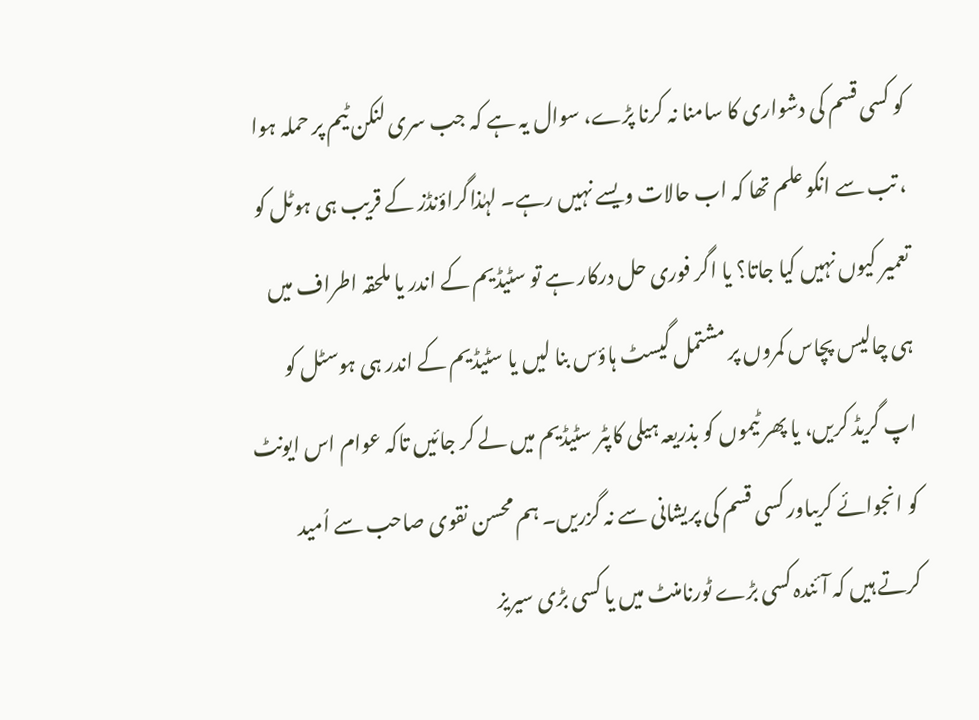کو کسی قسم کی دشواری کا سامنا نہ کرنا پڑے، سوال یہ ہے کہ جب سری لنکن ٹیم پر حملہ ہوا ، تب سے انکو علم تھا کہ اب حالات ویسے نہیں رہے۔ لہٰذاگراؤنڈز کے قریب ہی ہوٹل کو تعمیر کیوں نہیں کیا جاتا؟ یا اگر فوری حل درکار ہے تو سٹیڈیم کے اندر یا ملحقہ اطراف میں ہی چالیس پچاس کمروں پر مشتمل گیسٹ ہاؤس بنا لیں یا سٹیڈیم کے اندر ہی ہوسٹل کو اپ گریڈ کریں، یا پھر ٹیموں کو بذریعہ ہیلی کاپٹر سٹیڈیم میں لے کر جائیں تاکہ عوام اس ایونٹ کو انجوائے کریںاور کسی قسم کی پریشانی سے نہ گزریں۔ ہم محسن نقوی صاحب سے اُمید کرتے ہیں کہ آئندہ کسی بڑے ٹورنامنٹ میں یا کسی بڑی سیریز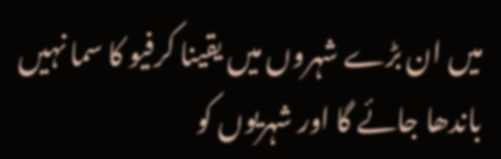میں ان بڑے شہروں میں یقینا کرفیو کا سما نہیں باندھا جائے گا اور شہریوں کو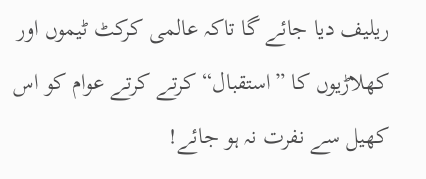ریلیف دیا جائے گا تاکہ عالمی کرکٹ ٹیموں اور کھلاڑیوں کا ”استقبال“ کرتے کرتے عوام کو اس کھیل سے نفرت نہ ہو جائے!